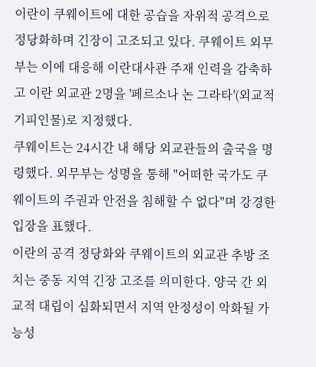이란이 쿠웨이트에 대한 공습을 자위적 공격으로 정당화하며 긴장이 고조되고 있다. 쿠웨이트 외무부는 이에 대응해 이란대사관 주재 인력을 감축하고 이란 외교관 2명을 '페르소나 논 그라타'(외교적 기피인물)로 지정했다.
쿠웨이트는 24시간 내 해당 외교관들의 출국을 명령했다. 외무부는 성명을 통해 "어떠한 국가도 쿠웨이트의 주권과 안전을 침해할 수 없다"며 강경한 입장을 표했다.
이란의 공격 정당화와 쿠웨이트의 외교관 추방 조치는 중동 지역 긴장 고조를 의미한다. 양국 간 외교적 대립이 심화되면서 지역 안정성이 악화될 가능성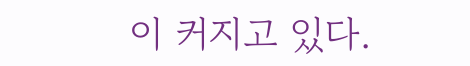이 커지고 있다.